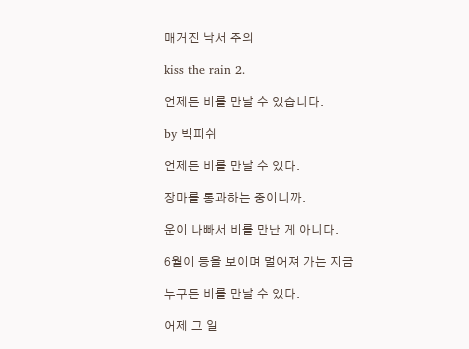매거진 낙서 주의

kiss the rain 2.

언제든 비를 만날 수 있습니다.

by 빅피쉬

언제든 비를 만날 수 있다.

장마를 통과하는 중이니까.

운이 나빠서 비를 만난 게 아니다.

6월이 등을 보이며 멀어져 가는 지금

누구든 비를 만날 수 있다.

어제 그 일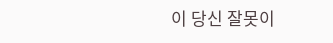이 당신 잘못이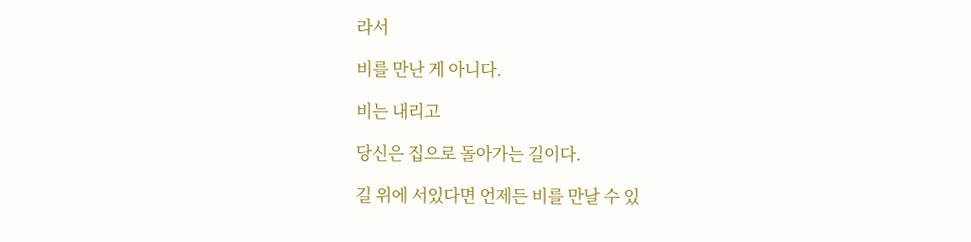라서

비를 만난 게 아니다.

비는 내리고

당신은 집으로 돌아가는 길이다.

길 위에 서있다면 언제든 비를 만날 수 있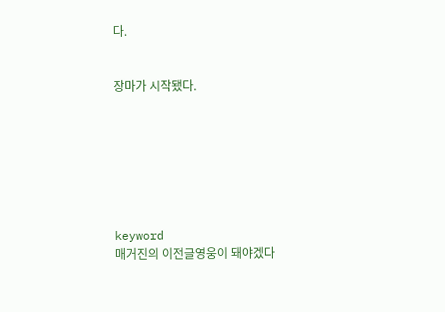다.


장마가 시작됐다.







keyword
매거진의 이전글영웅이 돼야겠다